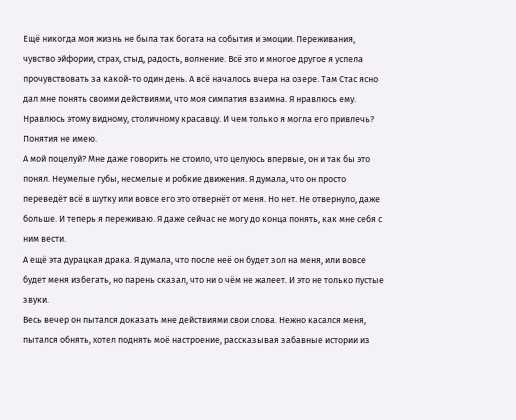Ещё никогда моя жизнь не была так богата на события и эмоции. Переживания, чувство эйфории, страх, стыд, радость, волнение. Всё это и многое другое я успела прочувствовать за какой-то один день. А всё началось вчера на озере. Там Стас ясно дал мне понять своими действиями, что моя симпатия взаимна. Я нравлюсь ему. Нравлюсь этому видному, столичному красавцу. И чем только я могла его привлечь? Понятия не имею.
А мой поцелуй? Мне даже говорить не стоило, что целуюсь впервые, он и так бы это понял. Неумелые губы, несмелые и робкие движения. Я думала, что он просто переведёт всё в шутку или вовсе его это отвернёт от меня. Но нет. Не отвернуло, даже больше. И теперь я переживаю. Я даже сейчас не могу до конца понять, как мне себя с ним вести.
А ещё эта дурацкая драка. Я думала, что после неё он будет зол на меня, или вовсе будет меня избегать, но парень сказал, что ни о чём не жалеет. И это не только пустые звуки.
Весь вечер он пытался доказать мне действиями свои слова. Нежно касался меня, пытался обнять, хотел поднять моё настроение, рассказывая забавные истории из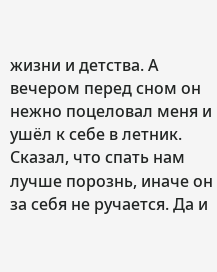жизни и детства. А вечером перед сном он нежно поцеловал меня и ушёл к себе в летник. Сказал, что спать нам лучше порознь, иначе он за себя не ручается. Да и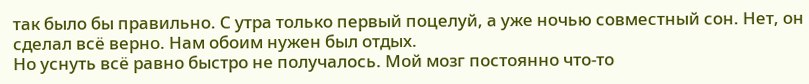так было бы правильно. С утра только первый поцелуй, а уже ночью совместный сон. Нет, он сделал всё верно. Нам обоим нужен был отдых.
Но уснуть всё равно быстро не получалось. Мой мозг постоянно что-то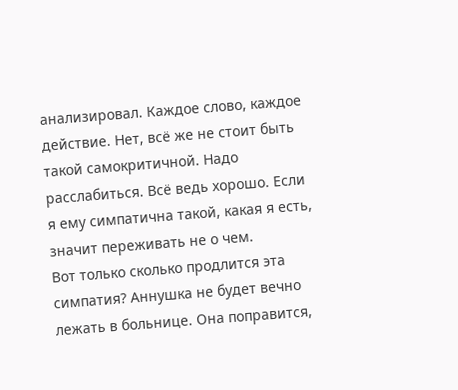анализировал. Каждое слово, каждое действие. Нет, всё же не стоит быть такой самокритичной. Надо расслабиться. Всё ведь хорошо. Если я ему симпатична такой, какая я есть, значит переживать не о чем.
Вот только сколько продлится эта симпатия? Аннушка не будет вечно лежать в больнице. Она поправится,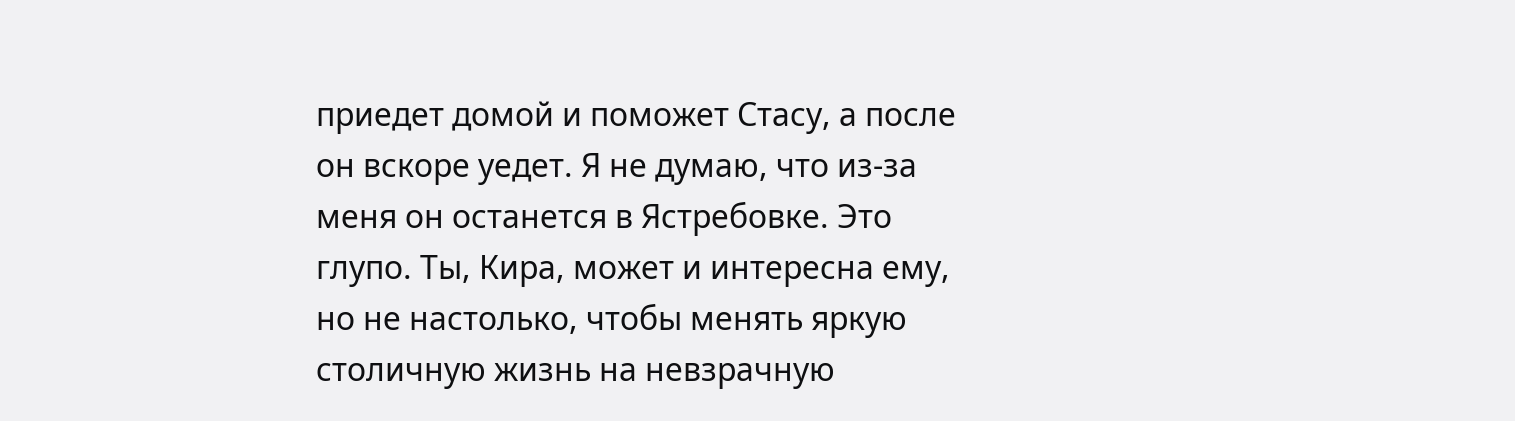приедет домой и поможет Стасу, а после он вскоре уедет. Я не думаю, что из-за меня он останется в Ястребовке. Это глупо. Ты, Кира, может и интересна ему, но не настолько, чтобы менять яркую столичную жизнь на невзрачную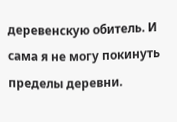деревенскую обитель. И сама я не могу покинуть пределы деревни.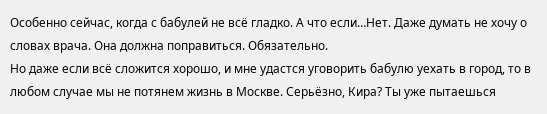Особенно сейчас, когда с бабулей не всё гладко. А что если…Нет. Даже думать не хочу о словах врача. Она должна поправиться. Обязательно.
Но даже если всё сложится хорошо, и мне удастся уговорить бабулю уехать в город, то в любом случае мы не потянем жизнь в Москве. Серьёзно, Кира? Ты уже пытаешься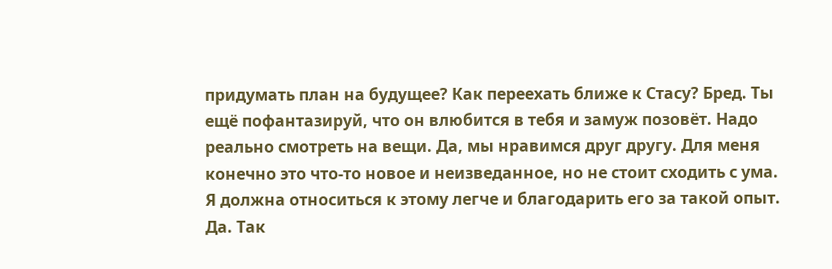придумать план на будущее? Как переехать ближе к Стасу? Бред. Ты ещё пофантазируй, что он влюбится в тебя и замуж позовёт. Надо реально смотреть на вещи. Да, мы нравимся друг другу. Для меня конечно это что-то новое и неизведанное, но не стоит сходить с ума. Я должна относиться к этому легче и благодарить его за такой опыт. Да. Так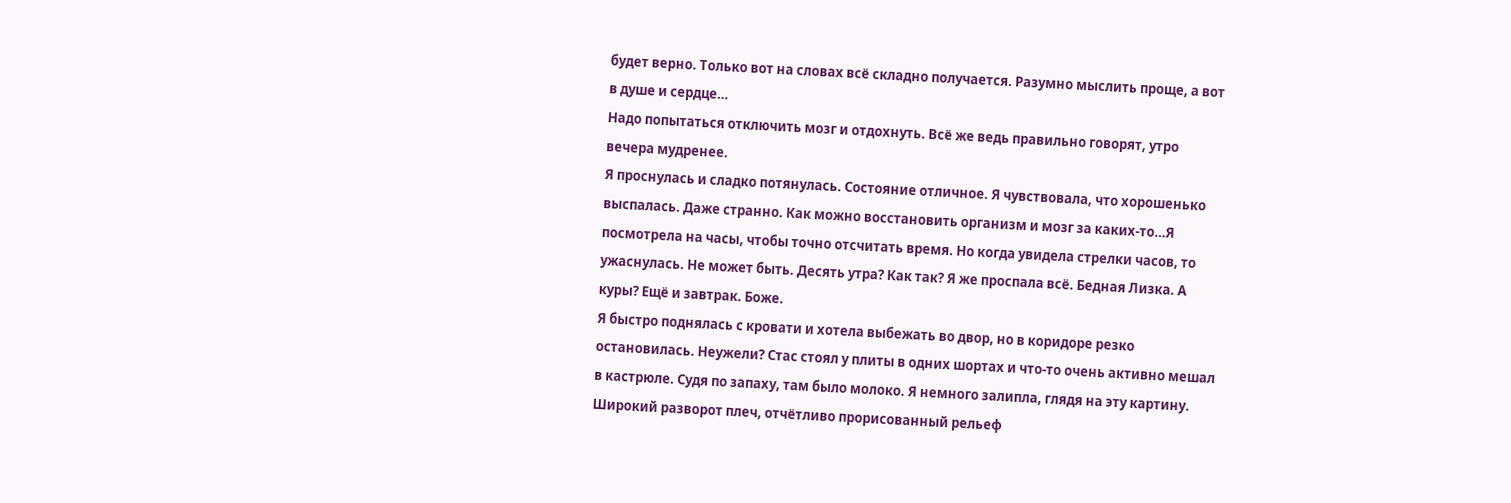будет верно. Только вот на словах всё складно получается. Разумно мыслить проще, а вот в душе и сердце…
Надо попытаться отключить мозг и отдохнуть. Всё же ведь правильно говорят, утро вечера мудренее.
Я проснулась и сладко потянулась. Состояние отличное. Я чувствовала, что хорошенько выспалась. Даже странно. Как можно восстановить организм и мозг за каких-то…Я посмотрела на часы, чтобы точно отсчитать время. Но когда увидела стрелки часов, то ужаснулась. Не может быть. Десять утра? Как так? Я же проспала всё. Бедная Лизка. А куры? Ещё и завтрак. Боже.
Я быстро поднялась с кровати и хотела выбежать во двор, но в коридоре резко остановилась. Неужели? Стас стоял у плиты в одних шортах и что-то очень активно мешал в кастрюле. Судя по запаху, там было молоко. Я немного залипла, глядя на эту картину. Широкий разворот плеч, отчётливо прорисованный рельеф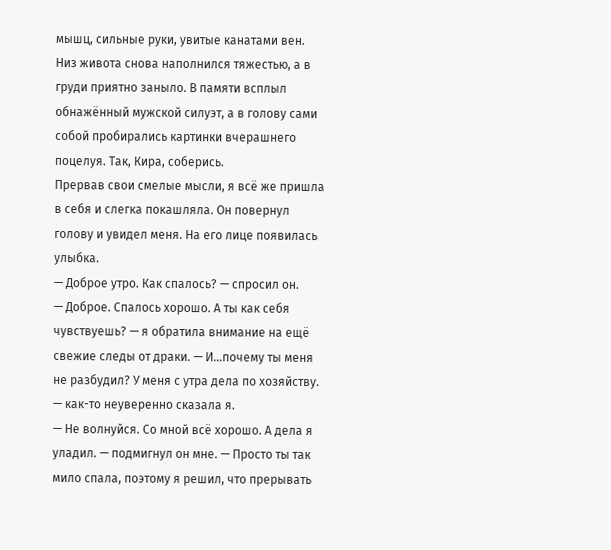мышц, сильные руки, увитые канатами вен. Низ живота снова наполнился тяжестью, а в груди приятно заныло. В памяти всплыл обнажённый мужской силуэт, а в голову сами собой пробирались картинки вчерашнего поцелуя. Так, Кира, соберись.
Прервав свои смелые мысли, я всё же пришла в себя и слегка покашляла. Он повернул голову и увидел меня. На его лице появилась улыбка.
— Доброе утро. Как спалось? — спросил он.
— Доброе. Спалось хорошо. А ты как себя чувствуешь? — я обратила внимание на ещё свежие следы от драки. — И…почему ты меня не разбудил? У меня с утра дела по хозяйству. — как-то неуверенно сказала я.
— Не волнуйся. Со мной всё хорошо. А дела я уладил. — подмигнул он мне. — Просто ты так мило спала, поэтому я решил, что прерывать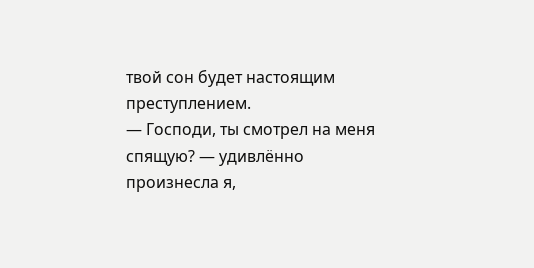твой сон будет настоящим преступлением.
— Господи, ты смотрел на меня спящую? — удивлённо произнесла я,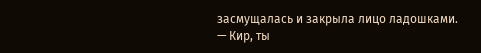засмущалась и закрыла лицо ладошками.
— Кир, ты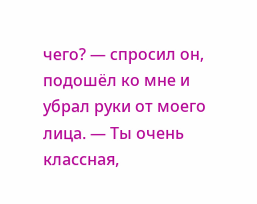чего? — спросил он, подошёл ко мне и убрал руки от моего лица. — Ты очень классная,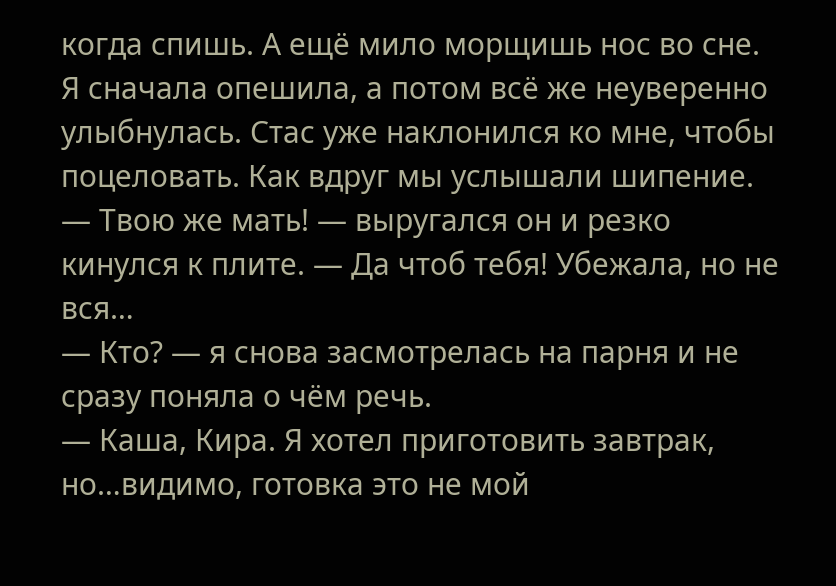когда спишь. А ещё мило морщишь нос во сне.
Я сначала опешила, а потом всё же неуверенно улыбнулась. Стас уже наклонился ко мне, чтобы поцеловать. Как вдруг мы услышали шипение.
— Твою же мать! — выругался он и резко кинулся к плите. — Да чтоб тебя! Убежала, но не вся…
— Кто? — я снова засмотрелась на парня и не сразу поняла о чём речь.
— Каша, Кира. Я хотел приготовить завтрак, но…видимо, готовка это не мой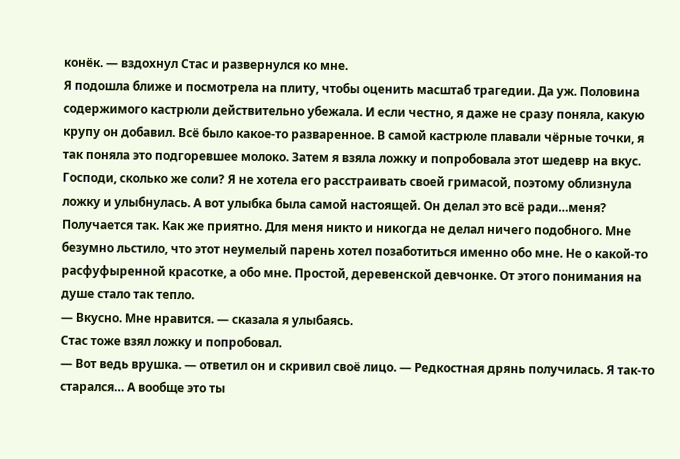конёк. — вздохнул Стас и развернулся ко мне.
Я подошла ближе и посмотрела на плиту, чтобы оценить масштаб трагедии. Да уж. Половина содержимого кастрюли действительно убежала. И если честно, я даже не сразу поняла, какую крупу он добавил. Всё было какое-то разваренное. В самой кастрюле плавали чёрные точки, я так поняла это подгоревшее молоко. Затем я взяла ложку и попробовала этот шедевр на вкус. Господи, сколько же соли? Я не хотела его расстраивать своей гримасой, поэтому облизнула ложку и улыбнулась. А вот улыбка была самой настоящей. Он делал это всё ради…меня? Получается так. Как же приятно. Для меня никто и никогда не делал ничего подобного. Мне безумно льстило, что этот неумелый парень хотел позаботиться именно обо мне. Не о какой-то расфуфыренной красотке, а обо мне. Простой, деревенской девчонке. От этого понимания на душе стало так тепло.
— Вкусно. Мне нравится. — сказала я улыбаясь.
Стас тоже взял ложку и попробовал.
— Вот ведь врушка. — ответил он и скривил своё лицо. — Редкостная дрянь получилась. Я так-то старался… А вообще это ты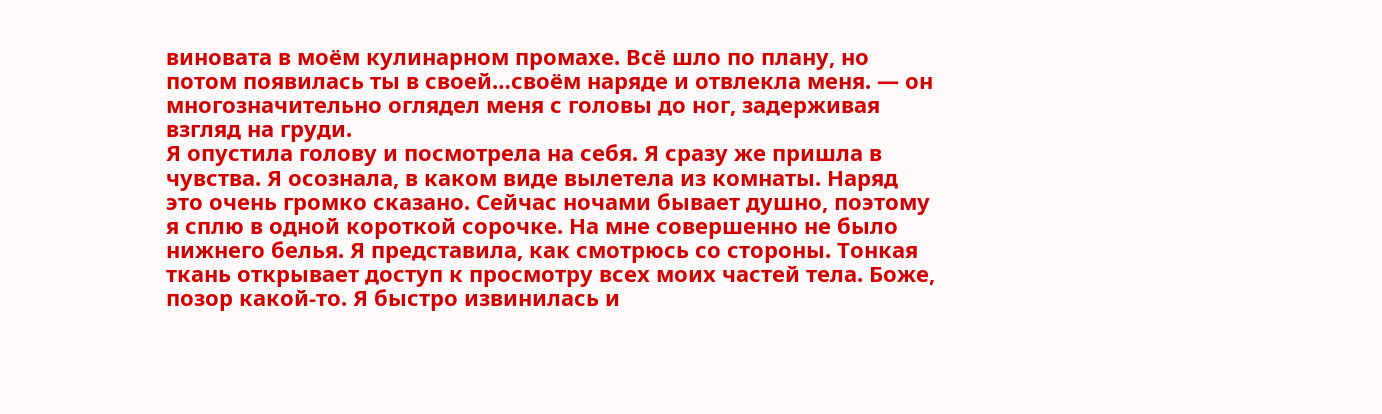виновата в моём кулинарном промахе. Всё шло по плану, но потом появилась ты в своей…своём наряде и отвлекла меня. — он многозначительно оглядел меня с головы до ног, задерживая взгляд на груди.
Я опустила голову и посмотрела на себя. Я сразу же пришла в чувства. Я осознала, в каком виде вылетела из комнаты. Наряд это очень громко сказано. Сейчас ночами бывает душно, поэтому я сплю в одной короткой сорочке. На мне совершенно не было нижнего белья. Я представила, как смотрюсь со стороны. Тонкая ткань открывает доступ к просмотру всех моих частей тела. Боже, позор какой-то. Я быстро извинилась и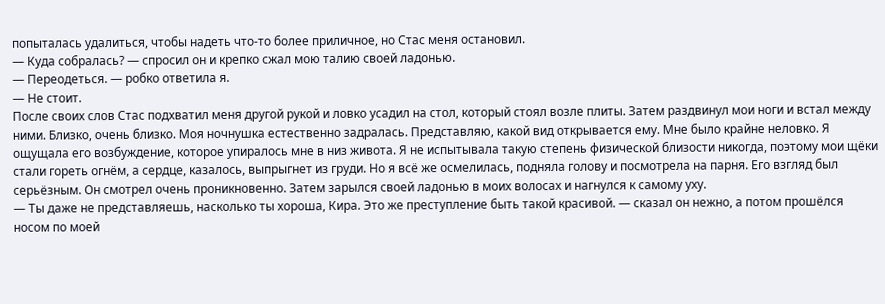попыталась удалиться, чтобы надеть что-то более приличное, но Стас меня остановил.
— Куда собралась? — спросил он и крепко сжал мою талию своей ладонью.
— Переодеться. — робко ответила я.
— Не стоит.
После своих слов Стас подхватил меня другой рукой и ловко усадил на стол, который стоял возле плиты. Затем раздвинул мои ноги и встал между ними. Близко, очень близко. Моя ночнушка естественно задралась. Представляю, какой вид открывается ему. Мне было крайне неловко. Я ощущала его возбуждение, которое упиралось мне в низ живота. Я не испытывала такую степень физической близости никогда, поэтому мои щёки стали гореть огнём, а сердце, казалось, выпрыгнет из груди. Но я всё же осмелилась, подняла голову и посмотрела на парня. Его взгляд был серьёзным. Он смотрел очень проникновенно. Затем зарылся своей ладонью в моих волосах и нагнулся к самому уху.
— Ты даже не представляешь, насколько ты хороша, Кира. Это же преступление быть такой красивой. — сказал он нежно, а потом прошёлся носом по моей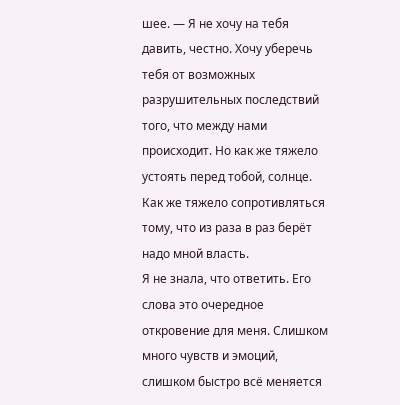шее. — Я не хочу на тебя давить, честно. Хочу уберечь тебя от возможных разрушительных последствий того, что между нами происходит. Но как же тяжело устоять перед тобой, солнце. Как же тяжело сопротивляться тому, что из раза в раз берёт надо мной власть.
Я не знала, что ответить. Его слова это очередное откровение для меня. Слишком много чувств и эмоций, слишком быстро всё меняется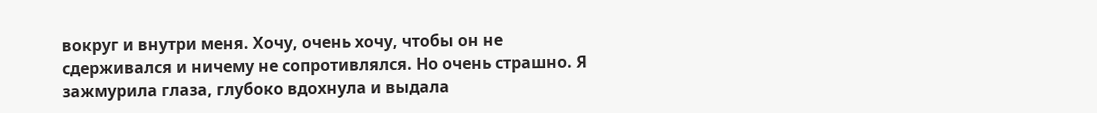вокруг и внутри меня. Хочу, очень хочу, чтобы он не сдерживался и ничему не сопротивлялся. Но очень страшно. Я зажмурила глаза, глубоко вдохнула и выдала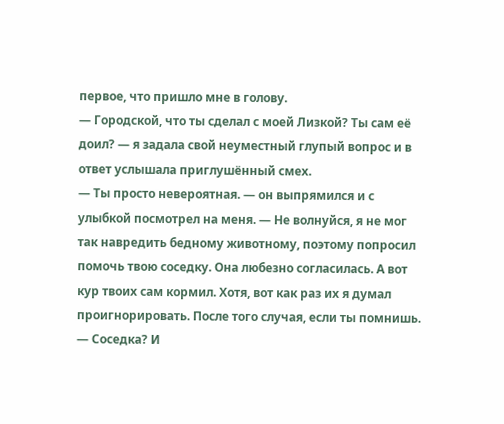первое, что пришло мне в голову.
— Городской, что ты сделал с моей Лизкой? Ты сам её доил? — я задала свой неуместный глупый вопрос и в ответ услышала приглушённый смех.
— Ты просто невероятная. — он выпрямился и с улыбкой посмотрел на меня. — Не волнуйся, я не мог так навредить бедному животному, поэтому попросил помочь твою соседку. Она любезно согласилась. А вот кур твоих сам кормил. Хотя, вот как раз их я думал проигнорировать. После того случая, если ты помнишь.
— Соседка? И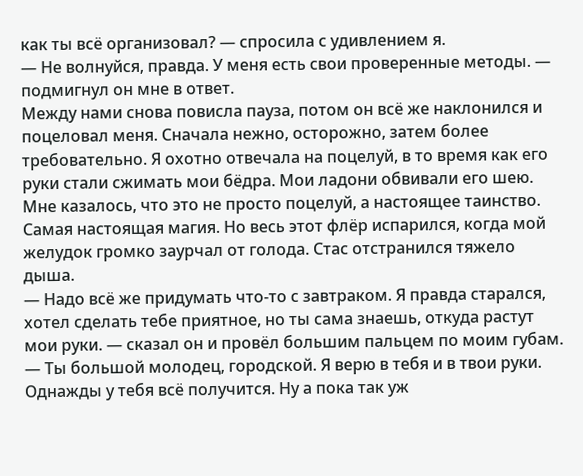как ты всё организовал? — спросила с удивлением я.
— Не волнуйся, правда. У меня есть свои проверенные методы. — подмигнул он мне в ответ.
Между нами снова повисла пауза, потом он всё же наклонился и поцеловал меня. Сначала нежно, осторожно, затем более требовательно. Я охотно отвечала на поцелуй, в то время как его руки стали сжимать мои бёдра. Мои ладони обвивали его шею. Мне казалось, что это не просто поцелуй, а настоящее таинство. Самая настоящая магия. Но весь этот флёр испарился, когда мой желудок громко заурчал от голода. Стас отстранился тяжело дыша.
— Надо всё же придумать что-то с завтраком. Я правда старался, хотел сделать тебе приятное, но ты сама знаешь, откуда растут мои руки. — сказал он и провёл большим пальцем по моим губам.
— Ты большой молодец, городской. Я верю в тебя и в твои руки. Однажды у тебя всё получится. Ну а пока так уж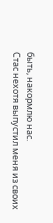быть, накормлю нас.
Стас нехотя выпустил меня из своих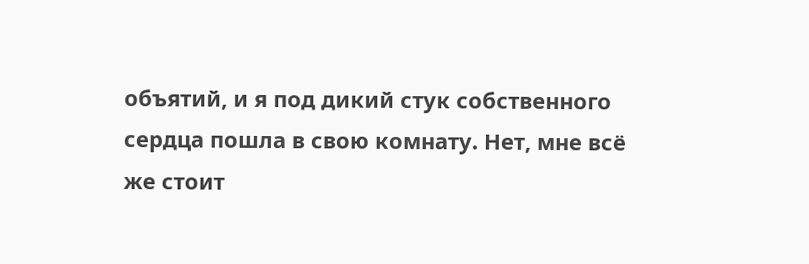объятий, и я под дикий стук собственного сердца пошла в свою комнату. Нет, мне всё же стоит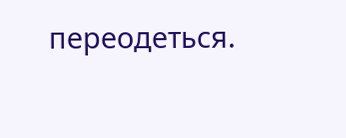переодеться.